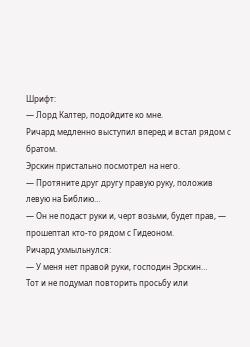Шрифт:
— Лорд Калтер, подойдите ко мне.
Ричард медленно выступил вперед и встал рядом с братом.
Эрскин пристально посмотрел на него.
— Протяните друг другу правую руку, положив левую на Библию…
— Он не подаст руки и, черт возьми, будет прав, — прошептал кто-то рядом с Гидеоном.
Ричард ухмыльнулся:
— У меня нет правой руки, господин Эрскин…
Тот и не подумал повторить просьбу или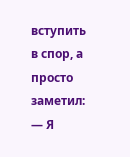вступить в спор, а просто заметил:
— Я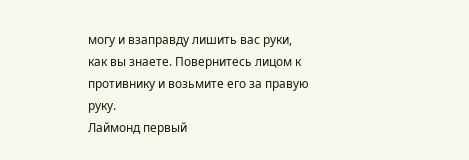могу и взаправду лишить вас руки, как вы знаете. Повернитесь лицом к противнику и возьмите его за правую руку.
Лаймонд первый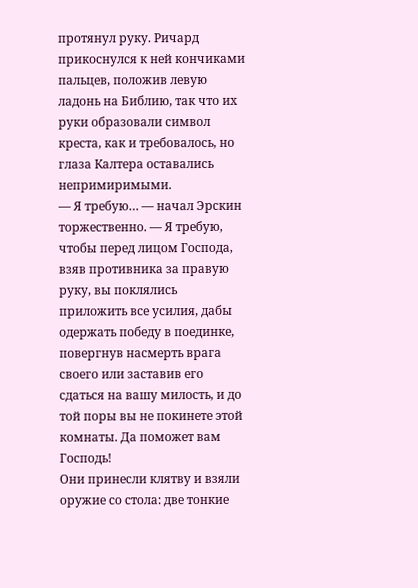протянул руку. Ричард прикоснулся к ней кончиками пальцев, положив левую ладонь на Библию, так что их руки образовали символ креста, как и требовалось, но глаза Калтера оставались непримиримыми.
— Я требую… — начал Эрскин торжественно. — Я требую, чтобы перед лицом Господа, взяв противника за правую руку, вы поклялись приложить все усилия, дабы одержать победу в поединке, повергнув насмерть врага своего или заставив его сдаться на вашу милость, и до той поры вы не покинете этой комнаты. Да поможет вам Господь!
Они принесли клятву и взяли оружие со стола: две тонкие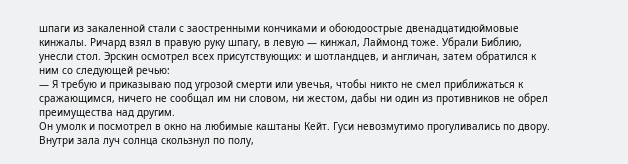шпаги из закаленной стали с заостренными кончиками и обоюдоострые двенадцатидюймовые кинжалы. Ричард взял в правую руку шпагу, в левую — кинжал, Лаймонд тоже. Убрали Библию, унесли стол. Эрскин осмотрел всех присутствующих: и шотландцев, и англичан, затем обратился к ним со следующей речью:
— Я требую и приказываю под угрозой смерти или увечья, чтобы никто не смел приближаться к сражающимся, ничего не сообщал им ни словом, ни жестом, дабы ни один из противников не обрел преимущества над другим.
Он умолк и посмотрел в окно на любимые каштаны Кейт. Гуси невозмутимо прогуливались по двору. Внутри зала луч солнца скользнул по полу,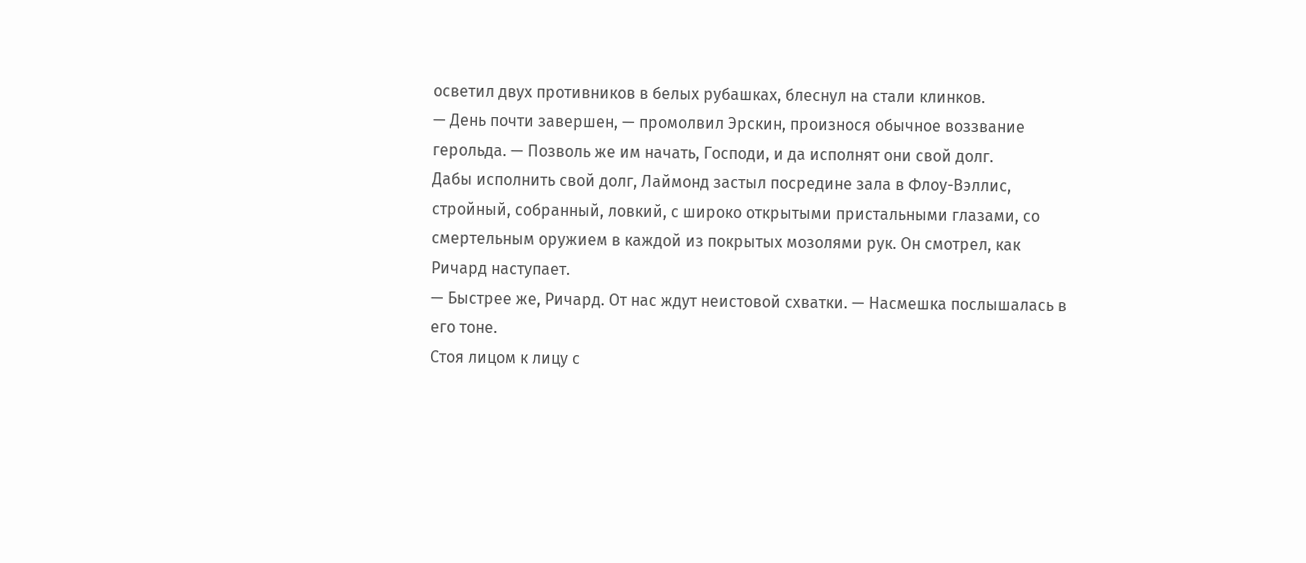осветил двух противников в белых рубашках, блеснул на стали клинков.
— День почти завершен, — промолвил Эрскин, произнося обычное воззвание герольда. — Позволь же им начать, Господи, и да исполнят они свой долг.
Дабы исполнить свой долг, Лаймонд застыл посредине зала в Флоу-Вэллис, стройный, собранный, ловкий, с широко открытыми пристальными глазами, со смертельным оружием в каждой из покрытых мозолями рук. Он смотрел, как Ричард наступает.
— Быстрее же, Ричард. От нас ждут неистовой схватки. — Насмешка послышалась в его тоне.
Стоя лицом к лицу с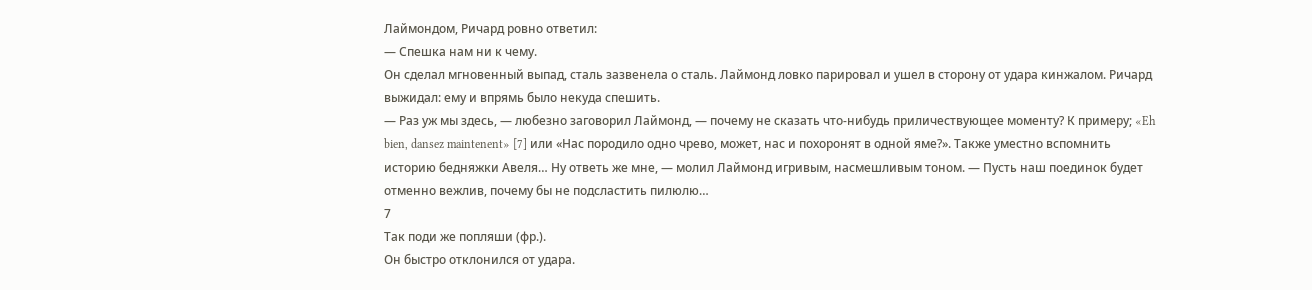Лаймондом, Ричард ровно ответил:
— Спешка нам ни к чему.
Он сделал мгновенный выпад, сталь зазвенела о сталь. Лаймонд ловко парировал и ушел в сторону от удара кинжалом. Ричард выжидал: ему и впрямь было некуда спешить.
— Раз уж мы здесь, — любезно заговорил Лаймонд, — почему не сказать что-нибудь приличествующее моменту? К примеру; «Eh bien, dansez maintenent» [7] или «Нас породило одно чрево, может, нас и похоронят в одной яме?». Также уместно вспомнить историю бедняжки Авеля… Ну ответь же мне, — молил Лаймонд игривым, насмешливым тоном. — Пусть наш поединок будет отменно вежлив, почему бы не подсластить пилюлю…
7
Так поди же попляши (фр.).
Он быстро отклонился от удара.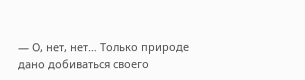— О, нет, нет… Только природе дано добиваться своего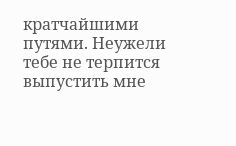кратчайшими путями. Неужели тебе не терпится выпустить мне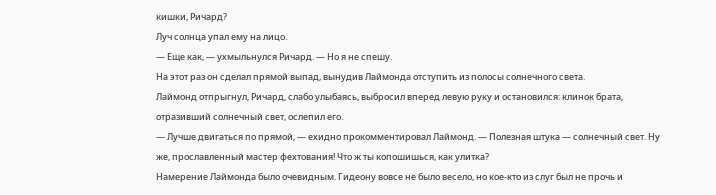кишки, Ричард?
Луч солнца упал ему на лицо.
— Еще как, — ухмыльнулся Ричард. — Но я не спешу.
На этот раз он сделал прямой выпад, вынудив Лаймонда отступить из полосы солнечного света.
Лаймонд отпрыгнул, Ричард, слабо улыбаясь, выбросил вперед левую руку и остановился: клинок брата, отразивший солнечный свет, ослепил его.
— Лучше двигаться по прямой, — ехидно прокомментировал Лаймонд. — Полезная штука — солнечный свет. Ну же, прославленный мастер фехтования! Что ж ты копошишься, как улитка?
Намерение Лаймонда было очевидным. Гидеону вовсе не было весело, но кое-кто из слуг был не прочь и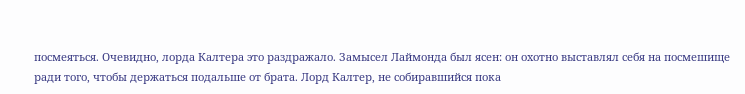посмеяться. Очевидно, лорда Калтера это раздражало. Замысел Лаймонда был ясен: он охотно выставлял себя на посмешище ради того, чтобы держаться подальше от брата. Лорд Калтер, не собиравшийся пока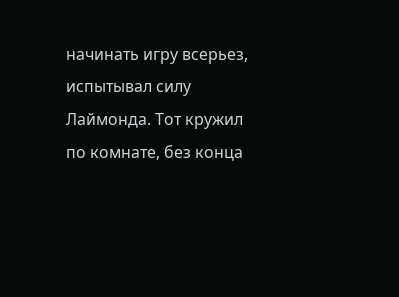начинать игру всерьез, испытывал силу Лаймонда. Тот кружил по комнате, без конца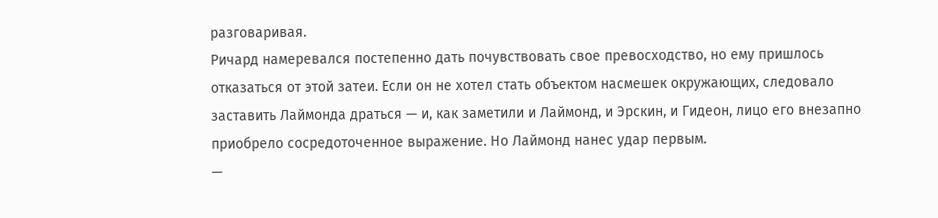разговаривая.
Ричард намеревался постепенно дать почувствовать свое превосходство, но ему пришлось отказаться от этой затеи. Если он не хотел стать объектом насмешек окружающих, следовало заставить Лаймонда драться — и, как заметили и Лаймонд, и Эрскин, и Гидеон, лицо его внезапно приобрело сосредоточенное выражение. Но Лаймонд нанес удар первым.
—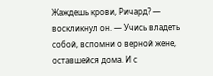Жаждешь крови, Ричард? — воскликнул он. — Учись владеть собой, вспомни о верной жене, оставшейся дома. И с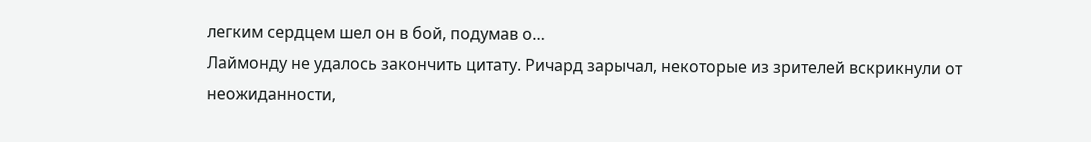легким сердцем шел он в бой, подумав о…
Лаймонду не удалось закончить цитату. Ричард зарычал, некоторые из зрителей вскрикнули от неожиданности,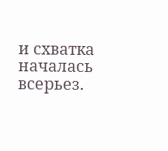и схватка началась всерьез.